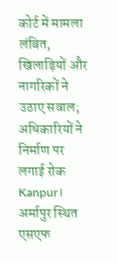कोर्ट में मामला लंबित, खिलाड़ियों और नागरिकों ने उठाए सवाल; अधिकारियों ने निर्माण पर लगाई रोक
Kanpur। अर्मापुर स्थित एसएफ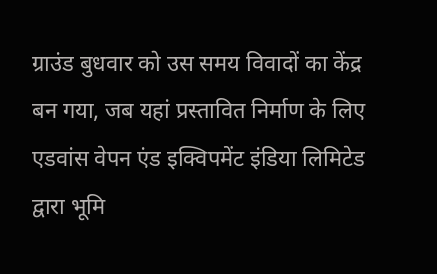ग्राउंड बुधवार को उस समय विवादों का केंद्र बन गया, जब यहां प्रस्तावित निर्माण के लिए एडवांस वेपन एंड इक्विपमेंट इंडिया लिमिटेड द्वारा भूमि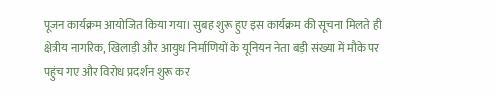पूजन कार्यक्रम आयोजित किया गया। सुबह शुरू हुए इस कार्यक्रम की सूचना मिलते ही क्षेत्रीय नागरिक, खिलाड़ी और आयुध निर्माणियों के यूनियन नेता बड़ी संख्या में मौके पर पहुंच गए और विरोध प्रदर्शन शुरू कर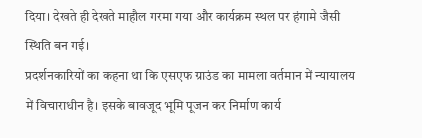दिया। देखते ही देखते माहौल गरमा गया और कार्यक्रम स्थल पर हंगामे जैसी स्थिति बन गई।
प्रदर्शनकारियों का कहना था कि एसएफ ग्राउंड का मामला वर्तमान में न्यायालय में विचाराधीन है। इसके बावजूद भूमि पूजन कर निर्माण कार्य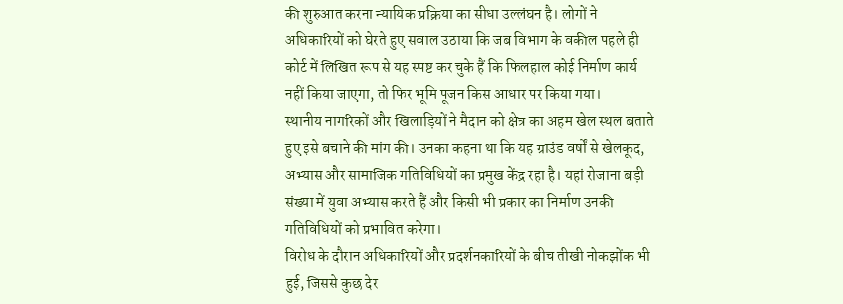की शुरुआत करना न्यायिक प्रक्रिया का सीधा उल्लंघन है। लोगों ने अधिकारियों को घेरते हुए सवाल उठाया कि जब विभाग के वकील पहले ही कोर्ट में लिखित रूप से यह स्पष्ट कर चुके हैं कि फिलहाल कोई निर्माण कार्य नहीं किया जाएगा, तो फिर भूमि पूजन किस आधार पर किया गया।
स्थानीय नागरिकों और खिलाड़ियों ने मैदान को क्षेत्र का अहम खेल स्थल बताते हुए इसे बचाने की मांग की। उनका कहना था कि यह ग्राउंड वर्षों से खेलकूद, अभ्यास और सामाजिक गतिविधियों का प्रमुख केंद्र रहा है। यहां रोजाना बड़ी संख्या में युवा अभ्यास करते हैं और किसी भी प्रकार का निर्माण उनकी गतिविधियों को प्रभावित करेगा।
विरोध के दौरान अधिकारियों और प्रदर्शनकारियों के बीच तीखी नोकझोंक भी हुई, जिससे कुछ देर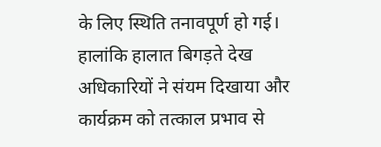के लिए स्थिति तनावपूर्ण हो गई। हालांकि हालात बिगड़ते देख अधिकारियों ने संयम दिखाया और कार्यक्रम को तत्काल प्रभाव से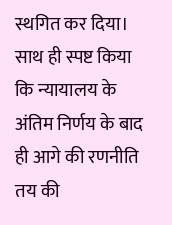स्थगित कर दिया। साथ ही स्पष्ट किया कि न्यायालय के अंतिम निर्णय के बाद ही आगे की रणनीति तय की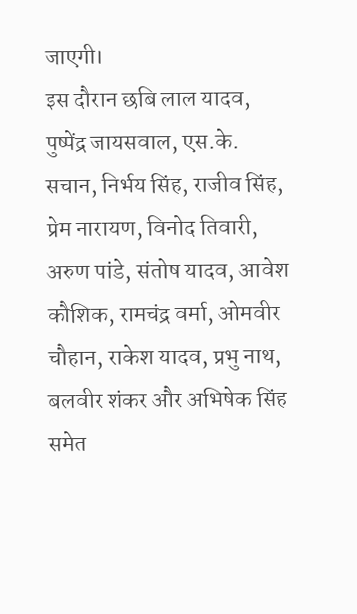जाएगी।
इस दौरान छबि लाल यादव, पुष्पेंद्र जायसवाल, एस.के. सचान, निर्भय सिंह, राजीव सिंह, प्रेम नारायण, विनोद तिवारी, अरुण पांडे, संतोष यादव, आवेश कौशिक, रामचंद्र वर्मा, ओमवीर चौहान, राकेश यादव, प्रभु नाथ, बलवीर शंकर और अभिषेक सिंह समेत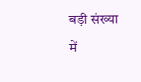बड़ी संख्या में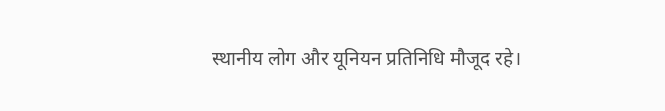स्थानीय लोग और यूनियन प्रतिनिधि मौजूद रहे।